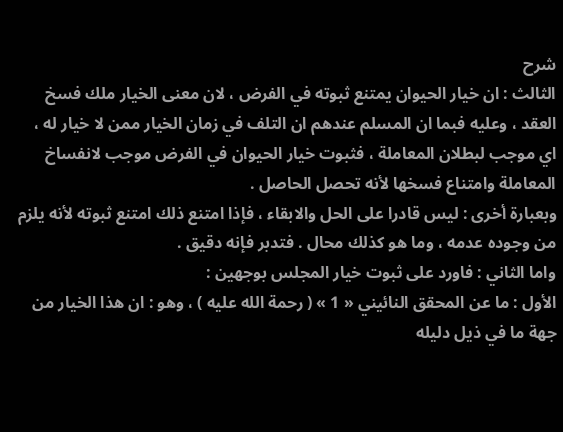شرح
الثالث : ان خيار الحيوان يمتنع ثبوته في الفرض ، لان معنى الخيار ملك فسخ العقد ، وعليه فبما ان المسلم عندهم ان التلف في زمان الخيار ممن لا خيار له ، اي موجب لبطلان المعاملة ، فثبوت خيار الحيوان في الفرض موجب لانفساخ المعاملة وامتناع فسخها لأنه تحصل الحاصل .
وبعبارة أخرى : ليس قادرا على الحل والابقاء ، فإذا امتنع ذلك امتنع ثبوته لأنه يلزم من وجوده عدمه ، وما هو كذلك محال . فتدبر فإنه دقيق .
واما الثاني : فاورد على ثبوت خيار المجلس بوجهين :
الأول : ما عن المحقق النائيني « 1 » ( رحمة الله عليه ) ، وهو : ان هذا الخيار من جهة ما في ذيل دليله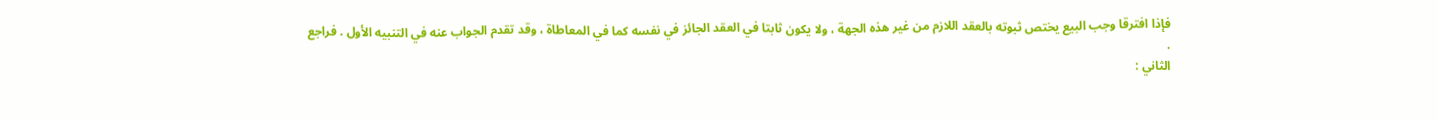فإذا افترقا وجب البيع يختص ثبوته بالعقد اللازم من غير هذه الجهة ، ولا يكون ثابتا في العقد الجائز في نفسه كما في المعاطاة ، وقد تقدم الجواب عنه في التنبيه الأول . فراجع .
الثاني :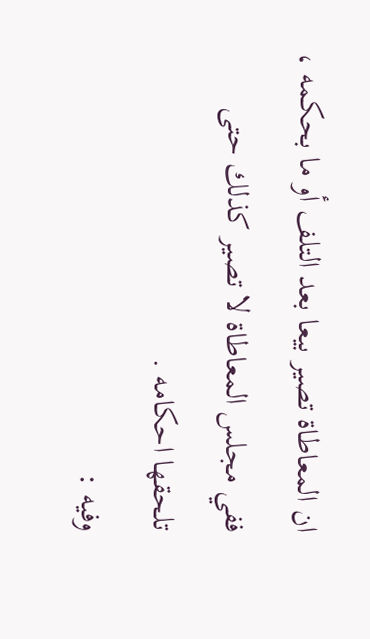ان المعاطاة تصير بيعا بعد التلف أو ما بحكمه ، ففي مجلس المعاطاة لا تصير كذلك حتى تلحقها احكامه .
وفيه :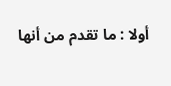أولا : ما تقدم من أنها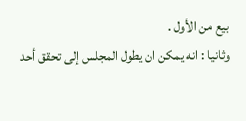بيع من الأول .
وثانيا : انه يمكن ان يطول المجلس إلى تحقق أحد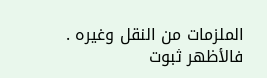الملزمات من النقل وغيره .
فالأظهر ثبوت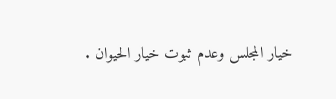خيار المجلس وعدم ثبوت خيار الحيوان .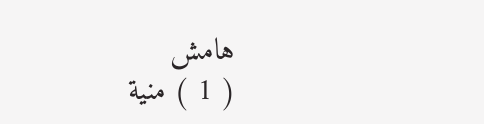هامش
( 1 ) منية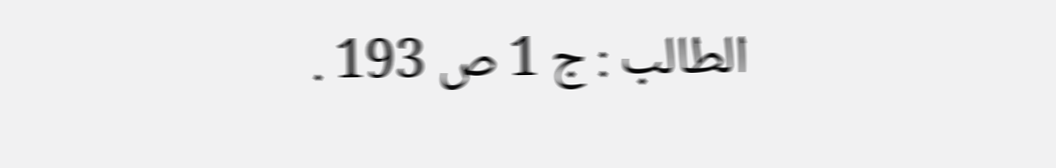الطالب : ج 1 ص 193 .